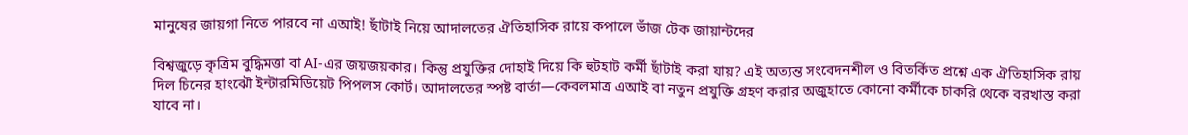মানুষের জায়গা নিতে পারবে না এআই! ছাঁটাই নিয়ে আদালতের ঐতিহাসিক রায়ে কপালে ভাঁজ টেক জায়ান্টদের

বিশ্বজুড়ে কৃত্রিম বুদ্ধিমত্তা বা AI-এর জয়জয়কার। কিন্তু প্রযুক্তির দোহাই দিয়ে কি হুটহাট কর্মী ছাঁটাই করা যায়? এই অত্যন্ত সংবেদনশীল ও বিতর্কিত প্রশ্নে এক ঐতিহাসিক রায় দিল চিনের হাংঝৌ ইন্টারমিডিয়েট পিপলস কোর্ট। আদালতের স্পষ্ট বার্তা—কেবলমাত্র এআই বা নতুন প্রযুক্তি গ্রহণ করার অজুহাতে কোনো কর্মীকে চাকরি থেকে বরখাস্ত করা যাবে না।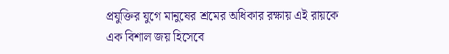প্রযুক্তির যুগে মানুষের শ্রমের অধিকার রক্ষায় এই রায়কে এক বিশাল জয় হিসেবে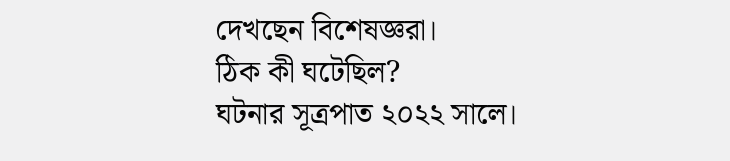দেখছেন বিশেষজ্ঞরা।
ঠিক কী ঘটেছিল?
ঘটনার সূত্রপাত ২০২২ সালে।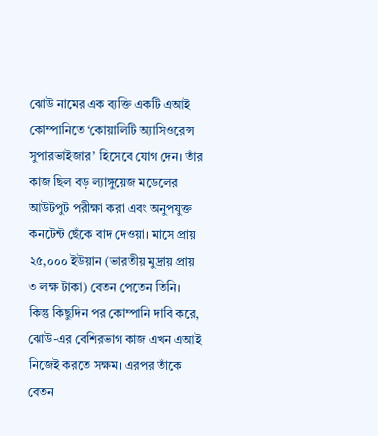ঝোউ নামের এক ব্যক্তি একটি এআই কোম্পানিতে ‘কোয়ালিটি অ্যাসিওরেন্স সুপারভাইজার’ হিসেবে যোগ দেন। তাঁর কাজ ছিল বড় ল্যাঙ্গুয়েজ মডেলের আউটপুট পরীক্ষা করা এবং অনুপযুক্ত কনটেন্ট ছেঁকে বাদ দেওয়া। মাসে প্রায় ২৫,০০০ ইউয়ান (ভারতীয় মুদ্রায় প্রায় ৩ লক্ষ টাকা) বেতন পেতেন তিনি। কিন্তু কিছুদিন পর কোম্পানি দাবি করে, ঝোউ-এর বেশিরভাগ কাজ এখন এআই নিজেই করতে সক্ষম। এরপর তাঁকে বেতন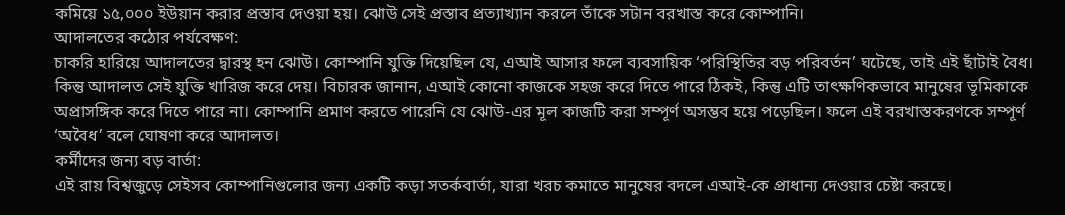কমিয়ে ১৫,০০০ ইউয়ান করার প্রস্তাব দেওয়া হয়। ঝোউ সেই প্রস্তাব প্রত্যাখ্যান করলে তাঁকে সটান বরখাস্ত করে কোম্পানি।
আদালতের কঠোর পর্যবেক্ষণ:
চাকরি হারিয়ে আদালতের দ্বারস্থ হন ঝোউ। কোম্পানি যুক্তি দিয়েছিল যে, এআই আসার ফলে ব্যবসায়িক ‘পরিস্থিতির বড় পরিবর্তন’ ঘটেছে, তাই এই ছাঁটাই বৈধ। কিন্তু আদালত সেই যুক্তি খারিজ করে দেয়। বিচারক জানান, এআই কোনো কাজকে সহজ করে দিতে পারে ঠিকই, কিন্তু এটি তাৎক্ষণিকভাবে মানুষের ভূমিকাকে অপ্রাসঙ্গিক করে দিতে পারে না। কোম্পানি প্রমাণ করতে পারেনি যে ঝোউ-এর মূল কাজটি করা সম্পূর্ণ অসম্ভব হয়ে পড়েছিল। ফলে এই বরখাস্তকরণকে সম্পূর্ণ ‘অবৈধ’ বলে ঘোষণা করে আদালত।
কর্মীদের জন্য বড় বার্তা:
এই রায় বিশ্বজুড়ে সেইসব কোম্পানিগুলোর জন্য একটি কড়া সতর্কবার্তা, যারা খরচ কমাতে মানুষের বদলে এআই-কে প্রাধান্য দেওয়ার চেষ্টা করছে।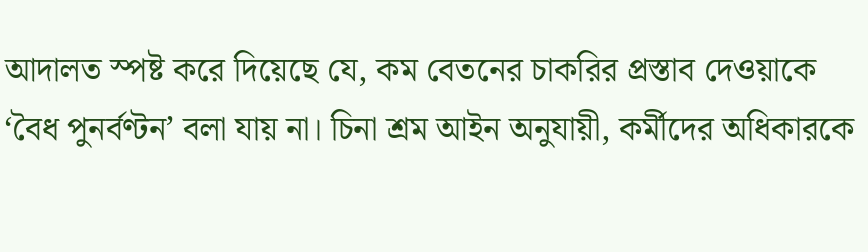আদালত স্পষ্ট করে দিয়েছে যে, কম বেতনের চাকরির প্রস্তাব দেওয়াকে ‘বৈধ পুনর্বণ্টন’ বলা যায় না। চিনা শ্রম আইন অনুযায়ী, কর্মীদের অধিকারকে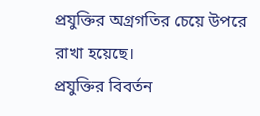প্রযুক্তির অগ্রগতির চেয়ে উপরে রাখা হয়েছে।
প্রযুক্তির বিবর্তন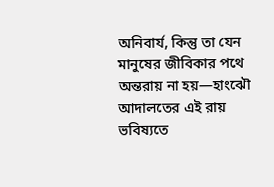অনিবার্য, কিন্তু তা যেন মানুষের জীবিকার পথে অন্তরায় না হয়—হাংঝৌ আদালতের এই রায় ভবিষ্যতে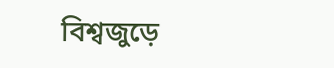বিশ্বজুড়ে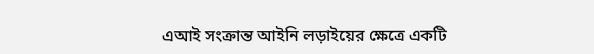এআই সংক্রান্ত আইনি লড়াইয়ের ক্ষেত্রে একটি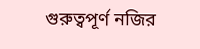গুরুত্বপূর্ণ নজির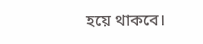হয়ে থাকবে।